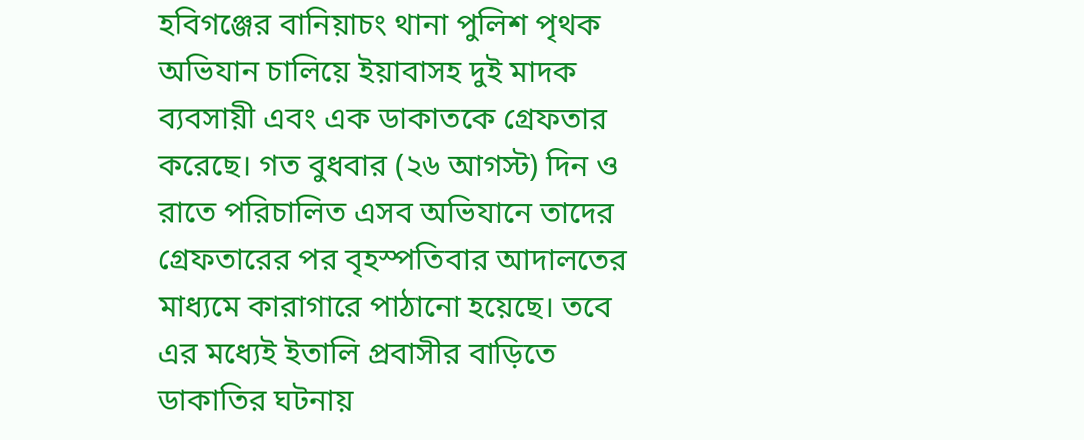হবিগঞ্জের বানিয়াচং থানা পুলিশ পৃথক অভিযান চালিয়ে ইয়াবাসহ দুই মাদক ব্যবসায়ী এবং এক ডাকাতকে গ্রেফতার করেছে। গত বুধবার (২৬ আগস্ট) দিন ও রাতে পরিচালিত এসব অভিযানে তাদের গ্রেফতারের পর বৃহস্পতিবার আদালতের মাধ্যমে কারাগারে পাঠানো হয়েছে। তবে এর মধ্যেই ইতালি প্রবাসীর বাড়িতে ডাকাতির ঘটনায়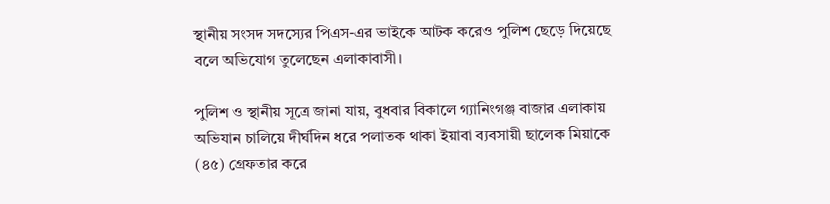স্থানীয় সংসদ সদস্যের পিএস-এর ভাইকে আটক করেও পুলিশ ছেড়ে দিয়েছে বলে অভিযোগ তুলেছেন এলাকাবাসী।

পুলিশ ও স্থানীয় সূত্রে জানা যায়, বুধবার বিকালে গ্যানিংগঞ্জ বাজার এলাকায় অভিযান চালিয়ে দীর্ঘদিন ধরে পলাতক থাকা ইয়াবা ব্যবসায়ী ছালেক মিয়াকে (৪৫) গ্রেফতার করে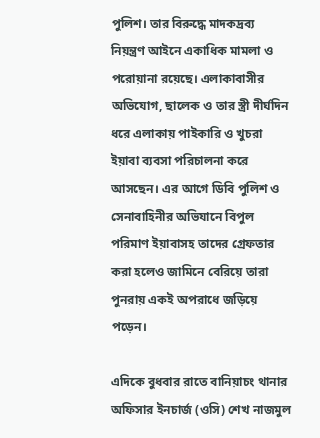পুলিশ। তার বিরুদ্ধে মাদকদ্রব্য নিয়ন্ত্রণ আইনে একাধিক মামলা ও পরোয়ানা রয়েছে। এলাকাবাসীর অভিযোগ, ছালেক ও তার স্ত্রী দীর্ঘদিন ধরে এলাকায় পাইকারি ও খুচরা ইয়াবা ব্যবসা পরিচালনা করে আসছেন। এর আগে ডিবি পুলিশ ও সেনাবাহিনীর অভিযানে বিপুল পরিমাণ ইয়াবাসহ তাদের গ্রেফতার করা হলেও জামিনে বেরিয়ে তারা পুনরায় একই অপরাধে জড়িয়ে পড়েন।

এদিকে বুধবার রাতে বানিয়াচং থানার অফিসার ইনচার্জ (ওসি) শেখ নাজমুল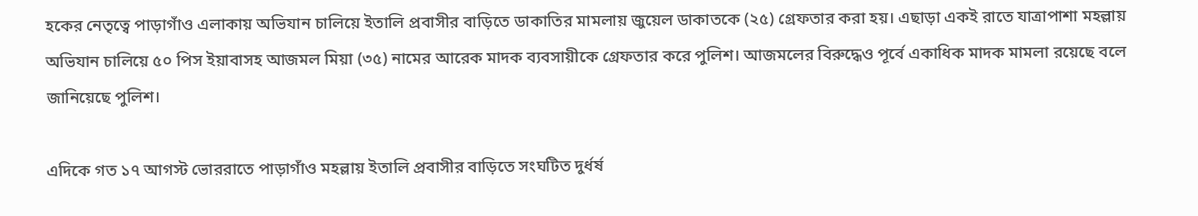হকের নেতৃত্বে পাড়াগাঁও এলাকায় অভিযান চালিয়ে ইতালি প্রবাসীর বাড়িতে ডাকাতির মামলায় জুয়েল ডাকাতকে (২৫) গ্রেফতার করা হয়। এছাড়া একই রাতে যাত্রাপাশা মহল্লায় অভিযান চালিয়ে ৫০ পিস ইয়াবাসহ আজমল মিয়া (৩৫) নামের আরেক মাদক ব্যবসায়ীকে গ্রেফতার করে পুলিশ। আজমলের বিরুদ্ধেও পূর্বে একাধিক মাদক মামলা রয়েছে বলে জানিয়েছে পুলিশ।

এদিকে গত ১৭ আগস্ট ভোররাতে পাড়াগাঁও মহল্লায় ইতালি প্রবাসীর বাড়িতে সংঘটিত দুর্ধর্ষ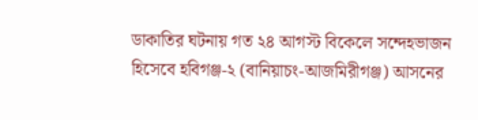ডাকাতির ঘটনায় গত ২৪ আগস্ট বিকেলে সন্দেহভাজন হিসেবে হবিগঞ্জ-২ (বানিয়াচং-আজমিরীগঞ্জ) আসনের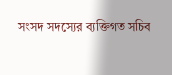সংসদ সদস্যের ব্যক্তিগত সচিব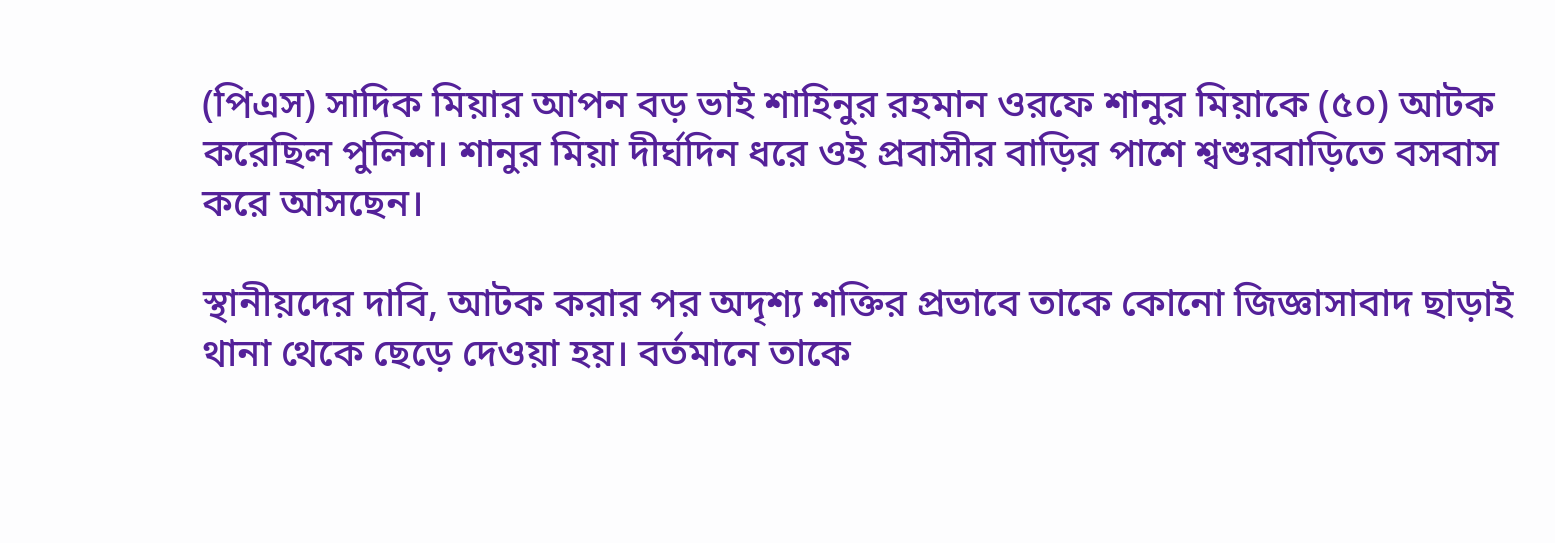(পিএস) সাদিক মিয়ার আপন বড় ভাই শাহিনুর রহমান ওরফে শানুর মিয়াকে (৫০) আটক করেছিল পুলিশ। শানুর মিয়া দীর্ঘদিন ধরে ওই প্রবাসীর বাড়ির পাশে শ্বশুরবাড়িতে বসবাস করে আসছেন।

স্থানীয়দের দাবি, আটক করার পর অদৃশ্য শক্তির প্রভাবে তাকে কোনো জিজ্ঞাসাবাদ ছাড়াই থানা থেকে ছেড়ে দেওয়া হয়। বর্তমানে তাকে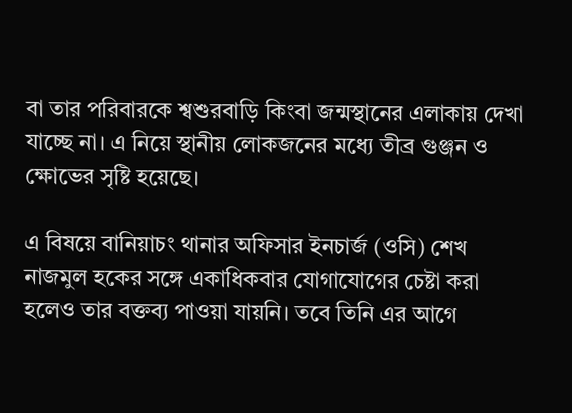বা তার পরিবারকে শ্বশুরবাড়ি কিংবা জন্মস্থানের এলাকায় দেখা যাচ্ছে না। এ নিয়ে স্থানীয় লোকজনের মধ্যে তীব্র গুঞ্জন ও ক্ষোভের সৃষ্টি হয়েছে।

এ বিষয়ে বানিয়াচং থানার অফিসার ইনচার্জ (ওসি) শেখ নাজমুল হকের সঙ্গে একাধিকবার যোগাযোগের চেষ্টা করা হলেও তার বক্তব্য পাওয়া যায়নি। তবে তিনি এর আগে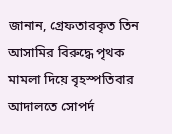জানান, গ্রেফতারকৃত তিন আসামির বিরুদ্ধে পৃথক মামলা দিয়ে বৃহস্পতিবার আদালতে সোপর্দ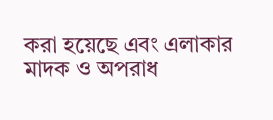করা হয়েছে এবং এলাকার মাদক ও অপরাধ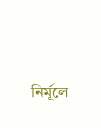নির্মূলে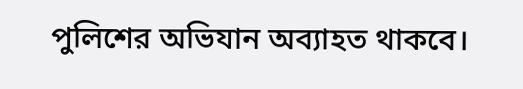পুলিশের অভিযান অব্যাহত থাকবে।